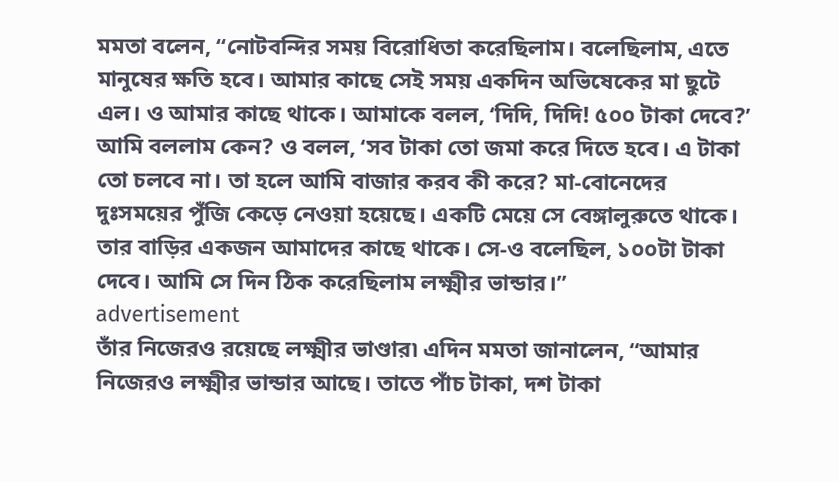মমতা বলেন, ‘‘নোটবন্দির সময় বিরোধিতা করেছিলাম। বলেছিলাম, এতে মানুষের ক্ষতি হবে। আমার কাছে সেই সময় একদিন অভিষেকের মা ছুটে এল। ও আমার কাছে থাকে। আমাকে বলল, ‘দিদি, দিদি! ৫০০ টাকা দেবে?’ আমি বললাম কেন? ও বলল, ‘সব টাকা তো জমা করে দিতে হবে। এ টাকা তো চলবে না। তা হলে আমি বাজার করব কী করে? মা-বোনেদের দুঃসময়ের পুঁজি কেড়ে নেওয়া হয়েছে। একটি মেয়ে সে বেঙ্গালুরুতে থাকে। তার বাড়ির একজন আমাদের কাছে থাকে। সে-ও বলেছিল, ১০০টা টাকা দেবে। আমি সে দিন ঠিক করেছিলাম লক্ষ্মীর ভান্ডার।’’
advertisement
তাঁর নিজেরও রয়েছে লক্ষ্মীর ভাণ্ডার৷ এদিন মমতা জানালেন, ‘‘আমার নিজেরও লক্ষ্মীর ভান্ডার আছে। তাতে পাঁচ টাকা, দশ টাকা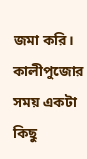জমা করি। কালীপুজোর সময় একটা কিছু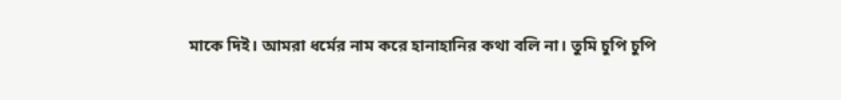মাকে দিই। আমরা ধর্মের নাম করে হানাহানির কথা বলি না। তুমি চুপি চুপি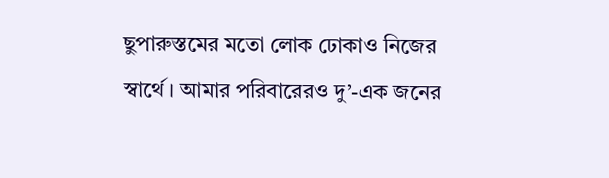ছুপারুস্তমের মতো লোক ঢোকাও নিজের স্বার্থে। আমার পরিবারেরও দু’-এক জনের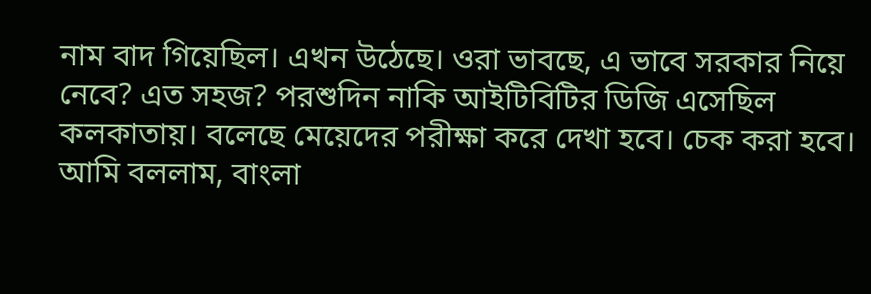নাম বাদ গিয়েছিল। এখন উঠেছে। ওরা ভাবছে, এ ভাবে সরকার নিয়ে নেবে? এত সহজ? পরশুদিন নাকি আইটিবিটির ডিজি এসেছিল কলকাতায়। বলেছে মেয়েদের পরীক্ষা করে দেখা হবে। চেক করা হবে। আমি বললাম, বাংলা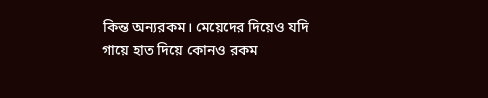কিন্ত অন্যরকম। মেয়েদের দিয়েও যদি গায়ে হাত দিয়ে কোনও রকম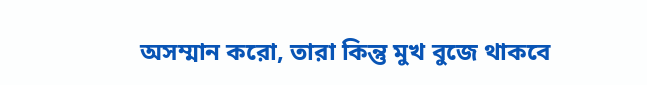অসম্মান করো, তারা কিন্তু মুখ বুজে থাকবে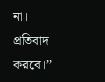না। প্রতিবাদ করবে।’’